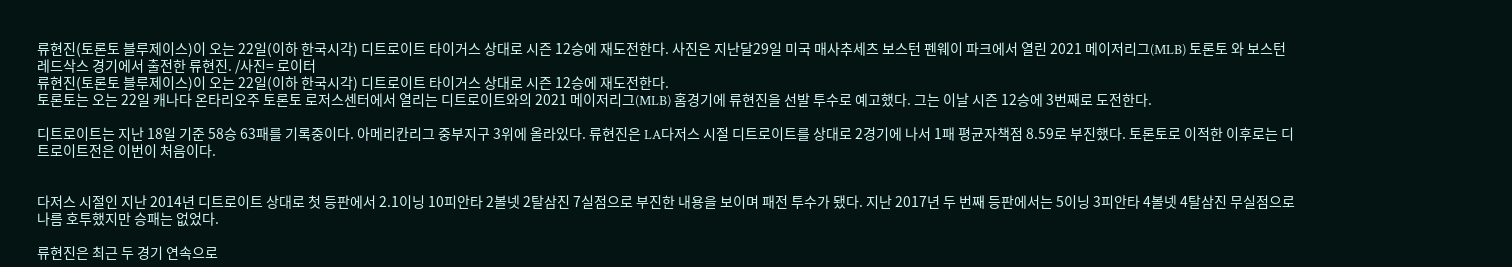류현진(토론토 블루제이스)이 오는 22일(이하 한국시각) 디트로이트 타이거스 상대로 시즌 12승에 재도전한다. 사진은 지난달29일 미국 매사추세츠 보스턴 펜웨이 파크에서 열린 2021 메이저리그(MLB) 토론토 와 보스턴 레드삭스 경기에서 출전한 류현진. /사진= 로이터
류현진(토론토 블루제이스)이 오는 22일(이하 한국시각) 디트로이트 타이거스 상대로 시즌 12승에 재도전한다.
토론토는 오는 22일 캐나다 온타리오주 토론토 로저스센터에서 열리는 디트로이트와의 2021 메이저리그(MLB) 홈경기에 류현진을 선발 투수로 예고했다. 그는 이날 시즌 12승에 3번째로 도전한다.

디트로이트는 지난 18일 기준 58승 63패를 기록중이다. 아메리칸리그 중부지구 3위에 올라있다. 류현진은 LA다저스 시절 디트로이트를 상대로 2경기에 나서 1패 평균자책점 8.59로 부진했다. 토론토로 이적한 이후로는 디트로이트전은 이번이 처음이다.


다저스 시절인 지난 2014년 디트로이트 상대로 첫 등판에서 2.1이닝 10피안타 2볼넷 2탈삼진 7실점으로 부진한 내용을 보이며 패전 투수가 됐다. 지난 2017년 두 번째 등판에서는 5이닝 3피안타 4볼넷 4탈삼진 무실점으로 나름 호투했지만 승패는 없었다.

류현진은 최근 두 경기 연속으로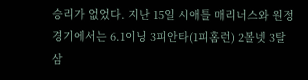승리가 없었다. 지난 15일 시애틀 매리너스와 원정경기에서는 6.1이닝 3피안타(1피홈런) 2볼넷 3탈삼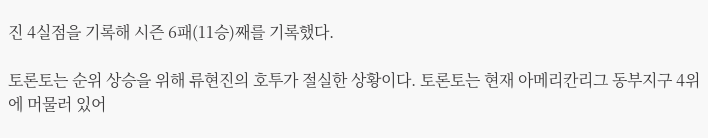진 4실점을 기록해 시즌 6패(11승)째를 기록했다.

토론토는 순위 상승을 위해 류현진의 호투가 절실한 상황이다. 토론토는 현재 아메리칸리그 동부지구 4위에 머물러 있어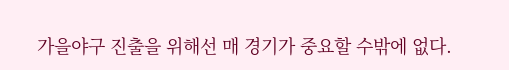가을야구 진출을 위해선 매 경기가 중요할 수밖에 없다.